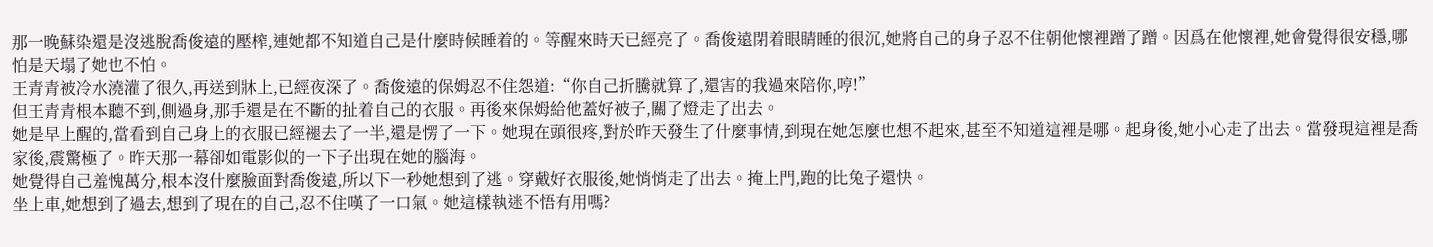那一晚蘇染還是沒逃脫喬俊遠的壓榨,連她都不知道自己是什麼時候睡着的。等醒來時天已經亮了。喬俊遠閉着眼睛睡的很沉,她將自己的身子忍不住朝他懷裡蹭了蹭。因爲在他懷裡,她會覺得很安穩,哪怕是天塌了她也不怕。
王青青被冷水澆灌了很久,再送到牀上,已經夜深了。喬俊遠的保姆忍不住怨道:“你自己折騰就算了,還害的我過來陪你,哼!”
但王青青根本聽不到,側過身,那手還是在不斷的扯着自己的衣服。再後來保姆給他蓋好被子,關了燈走了出去。
她是早上醒的,當看到自己身上的衣服已經褪去了一半,還是愣了一下。她現在頭很疼,對於昨天發生了什麼事情,到現在她怎麼也想不起來,甚至不知道這裡是哪。起身後,她小心走了出去。當發現這裡是喬家後,震驚極了。昨天那一幕卻如電影似的一下子出現在她的腦海。
她覺得自己羞愧萬分,根本沒什麼臉面對喬俊遠,所以下一秒她想到了逃。穿戴好衣服後,她悄悄走了出去。掩上門,跑的比兔子還快。
坐上車,她想到了過去,想到了現在的自己,忍不住嘆了一口氣。她這樣執迷不悟有用嗎?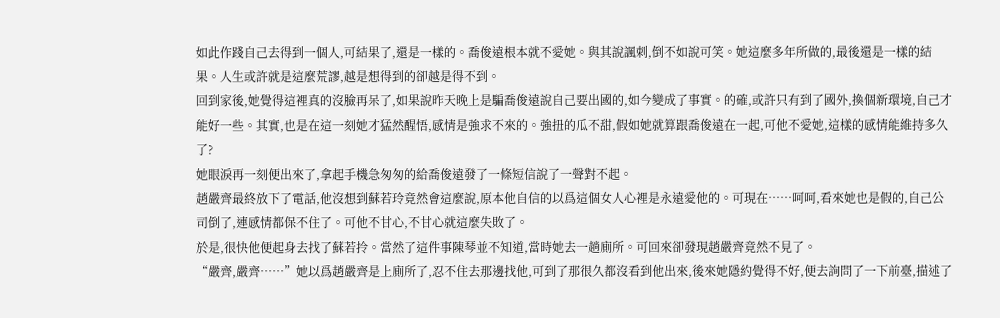如此作踐自己去得到一個人,可結果了,還是一樣的。喬俊遠根本就不愛她。與其說諷刺,倒不如說可笑。她這麼多年所做的,最後還是一樣的結果。人生或許就是這麼荒謬,越是想得到的卻越是得不到。
回到家後,她覺得這裡真的沒臉再呆了,如果說昨天晚上是騙喬俊遠說自己要出國的,如今變成了事實。的確,或許只有到了國外,換個新環境,自己才能好一些。其實,也是在這一刻她才猛然醒悟,感情是強求不來的。強扭的瓜不甜,假如她就算跟喬俊遠在一起,可他不愛她,這樣的感情能維持多久了?
她眼淚再一刻便出來了,拿起手機急匆匆的給喬俊遠發了一條短信說了一聲對不起。
趙嚴齊最終放下了電話,他沒想到蘇若玲竟然會這麼說,原本他自信的以爲這個女人心裡是永遠愛他的。可現在……呵呵,看來她也是假的,自己公司倒了,連感情都保不住了。可他不甘心,不甘心就這麼失敗了。
於是,很快他便起身去找了蘇若拎。當然了這件事陳琴並不知道,當時她去一趟廁所。可回來卻發現趙嚴齊竟然不見了。
“嚴齊,嚴齊……”她以爲趙嚴齊是上廁所了,忍不住去那邊找他,可到了那很久都沒看到他出來,後來她隱約覺得不好,便去詢問了一下前臺,描述了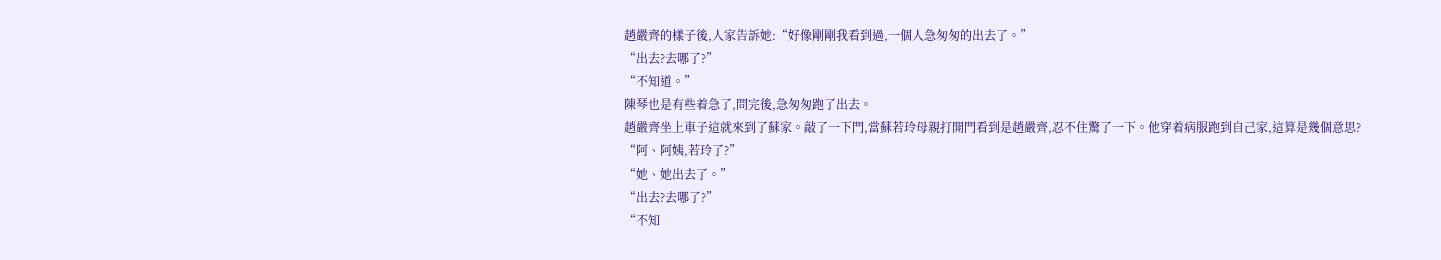趙嚴齊的樣子後,人家告訴她:“好像剛剛我看到過,一個人急匆匆的出去了。”
“出去?去哪了?”
“不知道。”
陳琴也是有些着急了,問完後,急匆匆跑了出去。
趙嚴齊坐上車子這就來到了蘇家。敲了一下門,當蘇若玲母親打開門看到是趙嚴齊,忍不住驚了一下。他穿着病服跑到自己家,這算是幾個意思?
“阿、阿姨,若玲了?”
“她、她出去了。”
“出去?去哪了?”
“不知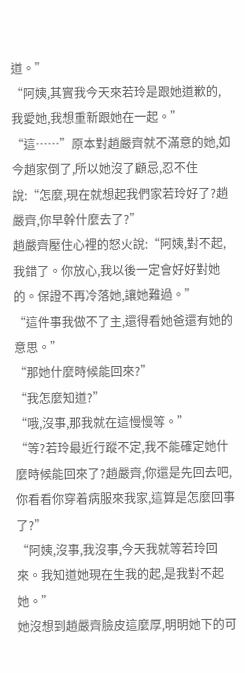道。”
“阿姨,其實我今天來若玲是跟她道歉的,我愛她,我想重新跟她在一起。”
“這……”原本對趙嚴齊就不滿意的她,如今趙家倒了,所以她沒了顧忌,忍不住說:“怎麼,現在就想起我們家若玲好了?趙嚴齊,你早幹什麼去了?”
趙嚴齊壓住心裡的怒火說:“阿姨,對不起,我錯了。你放心,我以後一定會好好對她的。保證不再冷落她,讓她難過。”
“這件事我做不了主,還得看她爸還有她的意思。”
“那她什麼時候能回來?”
“我怎麼知道?”
“哦,沒事,那我就在這慢慢等。”
“等?若玲最近行蹤不定,我不能確定她什麼時候能回來了?趙嚴齊,你還是先回去吧,你看看你穿着病服來我家,這算是怎麼回事了?”
“阿姨,沒事,我沒事,今天我就等若玲回來。我知道她現在生我的起,是我對不起她。”
她沒想到趙嚴齊臉皮這麼厚,明明她下的可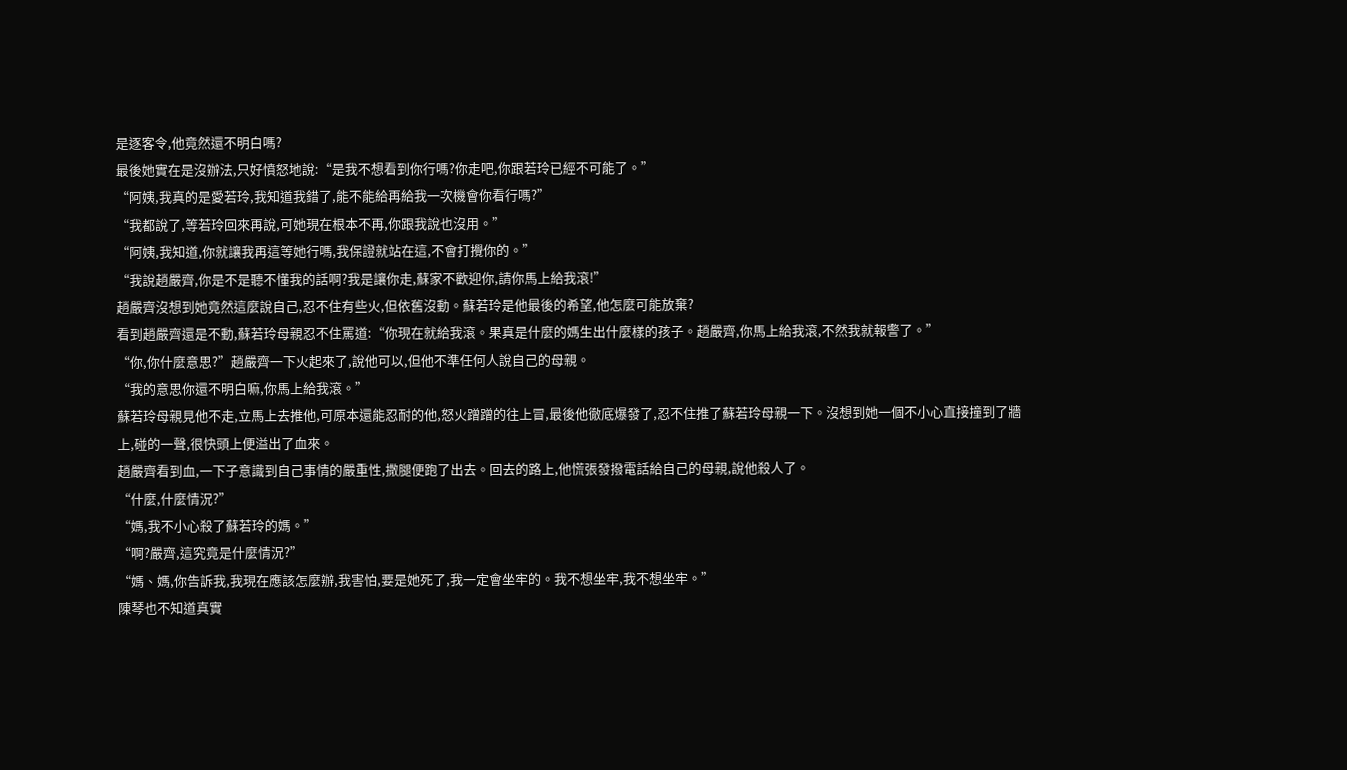是逐客令,他竟然還不明白嗎?
最後她實在是沒辦法,只好憤怒地說:“是我不想看到你行嗎?你走吧,你跟若玲已經不可能了。”
“阿姨,我真的是愛若玲,我知道我錯了,能不能給再給我一次機會你看行嗎?”
“我都說了,等若玲回來再說,可她現在根本不再,你跟我說也沒用。”
“阿姨,我知道,你就讓我再這等她行嗎,我保證就站在這,不會打攪你的。”
“我說趙嚴齊,你是不是聽不懂我的話啊?我是讓你走,蘇家不歡迎你,請你馬上給我滾!”
趙嚴齊沒想到她竟然這麼說自己,忍不住有些火,但依舊沒動。蘇若玲是他最後的希望,他怎麼可能放棄?
看到趙嚴齊還是不動,蘇若玲母親忍不住罵道:“你現在就給我滾。果真是什麼的媽生出什麼樣的孩子。趙嚴齊,你馬上給我滾,不然我就報警了。”
“你,你什麼意思?”趙嚴齊一下火起來了,說他可以,但他不準任何人說自己的母親。
“我的意思你還不明白嘛,你馬上給我滾。”
蘇若玲母親見他不走,立馬上去推他,可原本還能忍耐的他,怒火蹭蹭的往上冒,最後他徹底爆發了,忍不住推了蘇若玲母親一下。沒想到她一個不小心直接撞到了牆上,碰的一聲,很快頭上便溢出了血來。
趙嚴齊看到血,一下子意識到自己事情的嚴重性,撒腿便跑了出去。回去的路上,他慌張發撥電話給自己的母親,說他殺人了。
“什麼,什麼情況?”
“媽,我不小心殺了蘇若玲的媽。”
“啊?嚴齊,這究竟是什麼情況?”
“媽、媽,你告訴我,我現在應該怎麼辦,我害怕,要是她死了,我一定會坐牢的。我不想坐牢,我不想坐牢。”
陳琴也不知道真實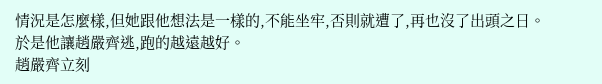情況是怎麼樣,但她跟他想法是一樣的,不能坐牢,否則就遭了,再也沒了出頭之日。於是他讓趙嚴齊逃,跑的越遠越好。
趙嚴齊立刻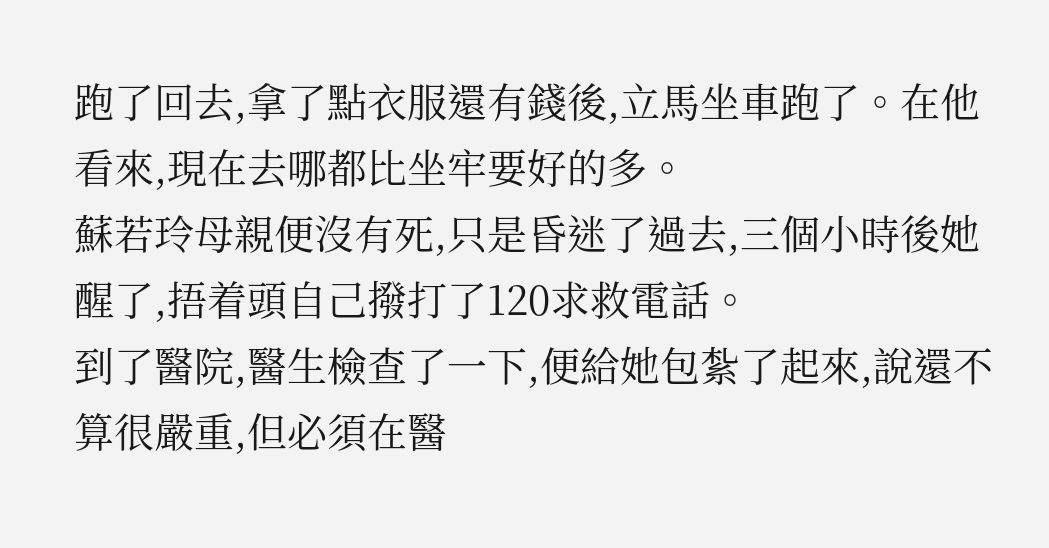跑了回去,拿了點衣服還有錢後,立馬坐車跑了。在他看來,現在去哪都比坐牢要好的多。
蘇若玲母親便沒有死,只是昏迷了過去,三個小時後她醒了,捂着頭自己撥打了120求救電話。
到了醫院,醫生檢查了一下,便給她包紮了起來,說還不算很嚴重,但必須在醫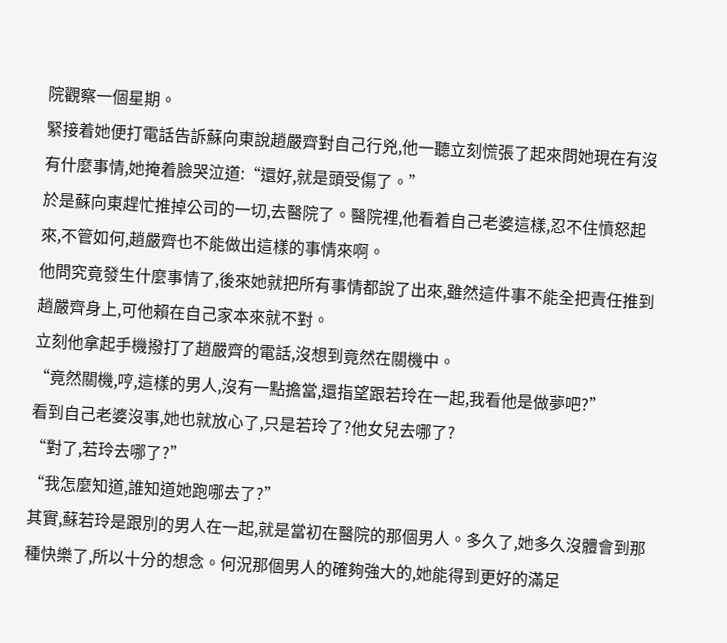院觀察一個星期。
緊接着她便打電話告訴蘇向東說趙嚴齊對自己行兇,他一聽立刻慌張了起來問她現在有沒有什麼事情,她掩着臉哭泣道:“還好,就是頭受傷了。”
於是蘇向東趕忙推掉公司的一切,去醫院了。醫院裡,他看着自己老婆這樣,忍不住憤怒起來,不管如何,趙嚴齊也不能做出這樣的事情來啊。
他問究竟發生什麼事情了,後來她就把所有事情都說了出來,雖然這件事不能全把責任推到趙嚴齊身上,可他賴在自己家本來就不對。
立刻他拿起手機撥打了趙嚴齊的電話,沒想到竟然在關機中。
“竟然關機,哼,這樣的男人,沒有一點擔當,還指望跟若玲在一起,我看他是做夢吧?”
看到自己老婆沒事,她也就放心了,只是若玲了?他女兒去哪了?
“對了,若玲去哪了?”
“我怎麼知道,誰知道她跑哪去了?”
其實,蘇若玲是跟別的男人在一起,就是當初在醫院的那個男人。多久了,她多久沒體會到那種快樂了,所以十分的想念。何況那個男人的確夠強大的,她能得到更好的滿足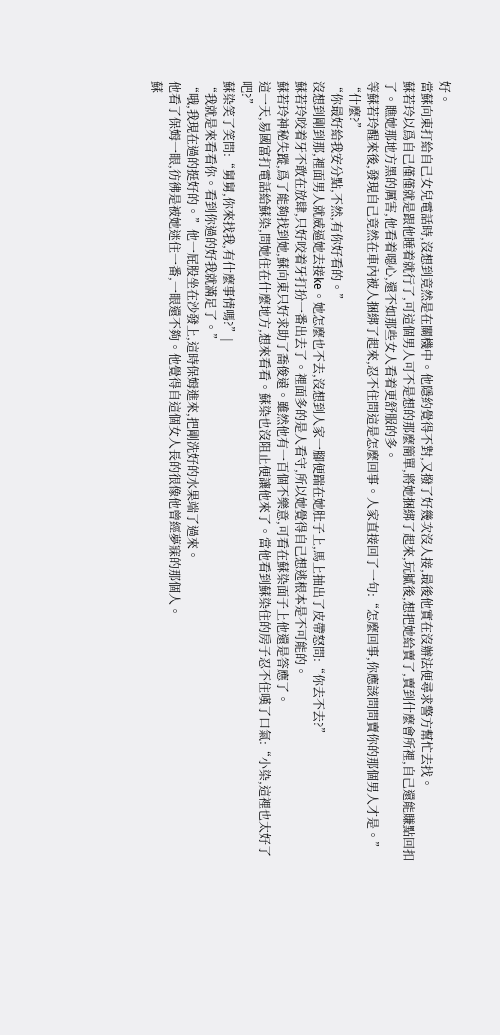好。
當蘇向東打給自己女兒電話時,沒想到竟然是在關機中。他隱約覺得不對,又撥了好幾次沒人接,最後他實在沒辦法便尋求警方幫忙去找。
蘇若玲以爲自己僅僅就是跟他睡着就行了,可這個男人可不是想的那麼簡單,將她捆綁了起來,玩膩後,想把她給賣了,賣到什麼會所裡,自己還能賺點回扣了。瞧她那地方黑的厲害,他看着噁心,還不如那些女人看着更舒服的多。
等蘇若玲醒來後,發現自己竟然在車內被人捆綁了起來,忍不住問這是怎麼回事。人家直接回了一句:“怎麼回事,你應該問問賣你的那個男人才是。”
“什麼?”
“你最好給我安分點,不然,有你好看的。”
沒想到剛到那,裡面男人就威逼她去接ke。她怎麼也不去,沒想到人家一腳便踹在她肚子上,馬上抽出了皮帶怒問:“你去不去?”
蘇若玲咬着牙不敢在放肆,只好咬着牙打扮一番出去了。裡面多的是人看守,所以她覺得自己想逃根本是不可能的。
蘇若玲神秘失蹤,爲了能夠找到她,蘇向東只好求助了喬俊遠。雖然他有一百個不樂意,可看在蘇染面子上他還是答應了。
這一天,易國富打電話給蘇染,問她住在什麼地方,想來看看。蘇染也沒阻止便讓他來了。當他看到蘇染住的房子忍不住嘆了口氣:“小染,這裡也太好了吧?”
蘇染笑了笑問:“舅舅,你來找我,有什麼事情嗎?”|
“我就是來看看你。看到你過的好我就滿足了。”
“哦,我現在過的挺好的。”他一屁股坐在沙發上,這時保姆進來,把剛洗好的水果端了過來。
他看了保姆一眼,彷彿是被她迷住一番,一眼還不夠。他覺得自這個女人長的很像他曾經夢寐的那個人。
蘇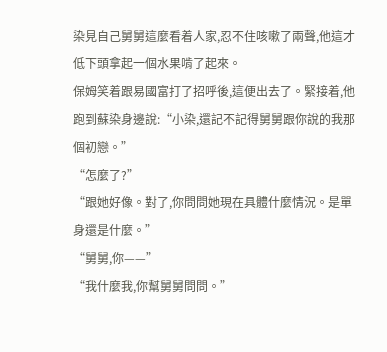染見自己舅舅這麼看着人家,忍不住咳嗽了兩聲,他這才低下頭拿起一個水果啃了起來。
保姆笑着跟易國富打了招呼後,這便出去了。緊接着,他跑到蘇染身邊說:“小染,還記不記得舅舅跟你說的我那個初戀。”
“怎麼了?”
“跟她好像。對了,你問問她現在具體什麼情況。是單身還是什麼。”
“舅舅,你——”
“我什麼我,你幫舅舅問問。”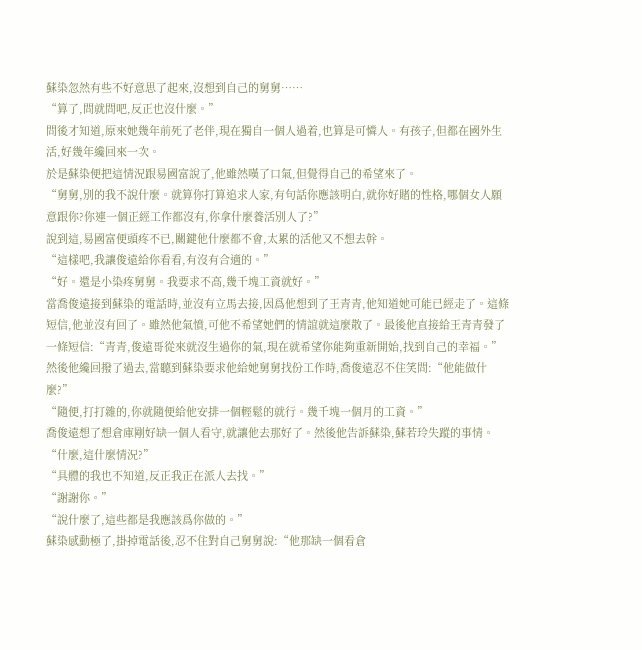蘇染忽然有些不好意思了起來,沒想到自己的舅舅……
“算了,問就問吧,反正也沒什麼。”
問後才知道,原來她幾年前死了老伴,現在獨自一個人過着,也算是可憐人。有孩子,但都在國外生活,好幾年纔回來一次。
於是蘇染便把這情況跟易國富說了,他雖然嘆了口氣,但覺得自己的希望來了。
“舅舅,別的我不說什麼。就算你打算追求人家,有句話你應該明白,就你好賭的性格,哪個女人願意跟你?你連一個正經工作都沒有,你拿什麼養活別人了?”
說到這,易國富便頭疼不已,關鍵他什麼都不會,太累的活他又不想去幹。
“這樣吧,我讓俊遠給你看看,有沒有合適的。”
“好。還是小染疼舅舅。我要求不高,幾千塊工資就好。”
當喬俊遠接到蘇染的電話時,並沒有立馬去接,因爲他想到了王青青,他知道她可能已經走了。這條短信,他並沒有回了。雖然他氣憤,可他不希望她們的情誼就這麼散了。最後他直接給王青青發了一條短信:“青青,俊遠哥從來就沒生過你的氣,現在就希望你能夠重新開始,找到自己的幸福。”
然後他纔回撥了過去,當聽到蘇染要求他給她舅舅找份工作時,喬俊遠忍不住笑問:“他能做什麼?”
“隨便,打打雜的,你就隨便給他安排一個輕鬆的就行。幾千塊一個月的工資。”
喬俊遠想了想倉庫剛好缺一個人看守,就讓他去那好了。然後他告訴蘇染,蘇若玲失蹤的事情。
“什麼,這什麼情況?”
“具體的我也不知道,反正我正在派人去找。”
“謝謝你。”
“說什麼了,這些都是我應該爲你做的。”
蘇染感動極了,掛掉電話後,忍不住對自己舅舅說:“他那缺一個看倉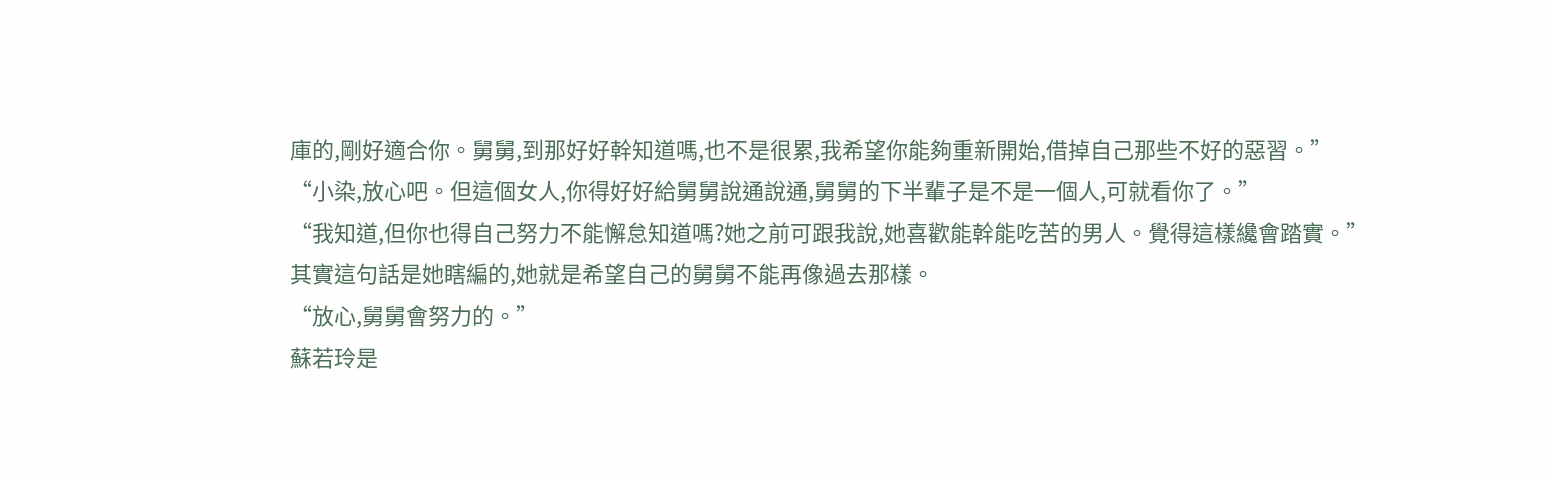庫的,剛好適合你。舅舅,到那好好幹知道嗎,也不是很累,我希望你能夠重新開始,借掉自己那些不好的惡習。”
“小染,放心吧。但這個女人,你得好好給舅舅說通說通,舅舅的下半輩子是不是一個人,可就看你了。”
“我知道,但你也得自己努力不能懈怠知道嗎?她之前可跟我說,她喜歡能幹能吃苦的男人。覺得這樣纔會踏實。”
其實這句話是她瞎編的,她就是希望自己的舅舅不能再像過去那樣。
“放心,舅舅會努力的。”
蘇若玲是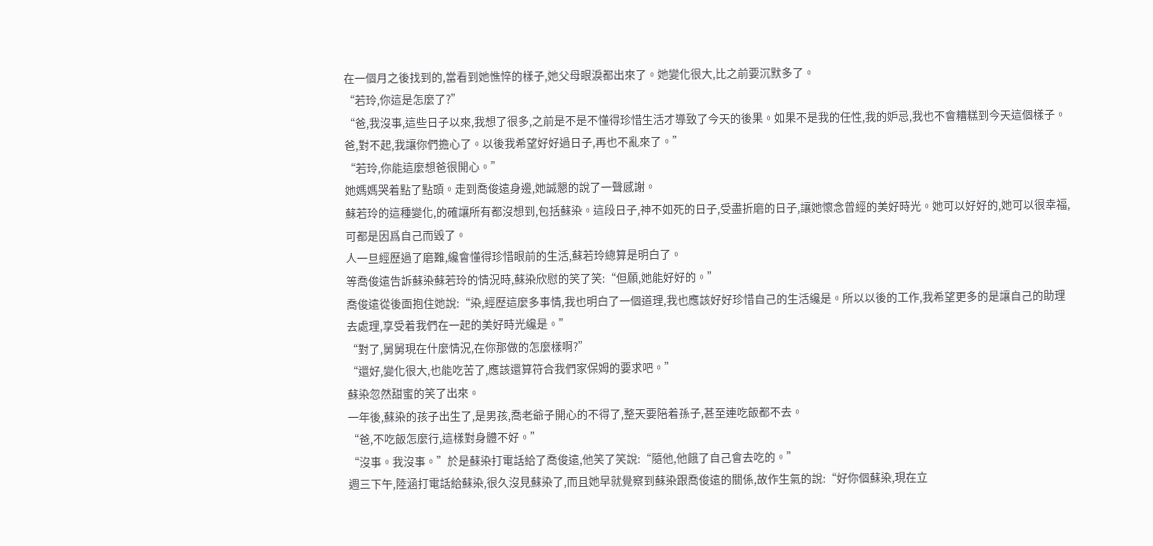在一個月之後找到的,當看到她憔悴的樣子,她父母眼淚都出來了。她變化很大,比之前要沉默多了。
“若玲,你這是怎麼了?”
“爸,我沒事,這些日子以來,我想了很多,之前是不是不懂得珍惜生活才導致了今天的後果。如果不是我的任性,我的妒忌,我也不會糟糕到今天這個樣子。爸,對不起,我讓你們擔心了。以後我希望好好過日子,再也不亂來了。”
“若玲,你能這麼想爸很開心。”
她媽媽哭着點了點頭。走到喬俊遠身邊,她誠懇的說了一聲感謝。
蘇若玲的這種變化,的確讓所有都沒想到,包括蘇染。這段日子,神不如死的日子,受盡折磨的日子,讓她懷念曾經的美好時光。她可以好好的,她可以很幸福,可都是因爲自己而毀了。
人一旦經歷過了磨難,纔會懂得珍惜眼前的生活,蘇若玲總算是明白了。
等喬俊遠告訴蘇染蘇若玲的情況時,蘇染欣慰的笑了笑:“但願,她能好好的。”
喬俊遠從後面抱住她說:“染,經歷這麼多事情,我也明白了一個道理,我也應該好好珍惜自己的生活纔是。所以以後的工作,我希望更多的是讓自己的助理去處理,享受着我們在一起的美好時光纔是。”
“對了,舅舅現在什麼情況,在你那做的怎麼樣啊?”
“還好,變化很大,也能吃苦了,應該還算符合我們家保姆的要求吧。”
蘇染忽然甜蜜的笑了出來。
一年後,蘇染的孩子出生了,是男孩,喬老爺子開心的不得了,整天要陪着孫子,甚至連吃飯都不去。
“爸,不吃飯怎麼行,這樣對身體不好。”
“沒事。我沒事。”於是蘇染打電話給了喬俊遠,他笑了笑說:“隨他,他餓了自己會去吃的。”
週三下午,陸涵打電話給蘇染,很久沒見蘇染了,而且她早就覺察到蘇染跟喬俊遠的關係,故作生氣的說:“好你個蘇染,現在立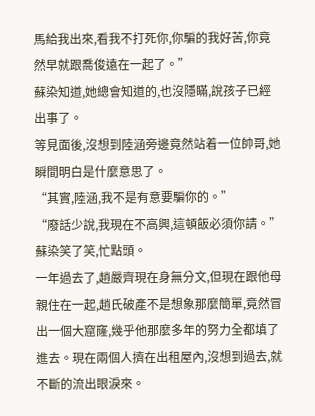馬給我出來,看我不打死你,你騙的我好苦,你竟然早就跟喬俊遠在一起了。”
蘇染知道,她總會知道的,也沒隱瞞,說孩子已經出事了。
等見面後,沒想到陸涵旁邊竟然站着一位帥哥,她瞬間明白是什麼意思了。
“其實,陸涵,我不是有意要騙你的。”
“廢話少說,我現在不高興,這頓飯必須你請。”
蘇染笑了笑,忙點頭。
一年過去了,趙嚴齊現在身無分文,但現在跟他母親住在一起,趙氏破產不是想象那麼簡單,竟然冒出一個大窟窿,幾乎他那麼多年的努力全都填了進去。現在兩個人擠在出租屋內,沒想到過去,就不斷的流出眼淚來。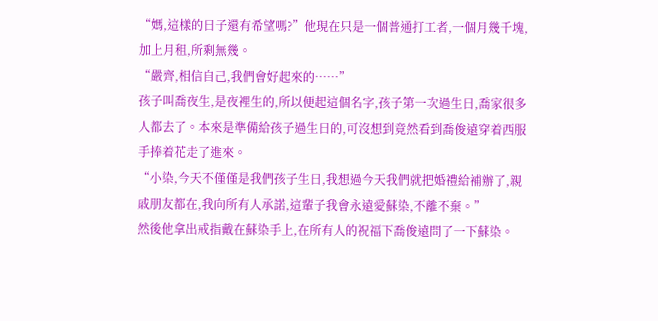“媽,這樣的日子還有希望嗎?”他現在只是一個普通打工者,一個月幾千塊,加上月租,所剩無幾。
“嚴齊,相信自己,我們會好起來的……”
孩子叫喬夜生,是夜裡生的,所以便起這個名字,孩子第一次過生日,喬家很多人都去了。本來是準備給孩子過生日的,可沒想到竟然看到喬俊遠穿着西服手捧着花走了進來。
“小染,今天不僅僅是我們孩子生日,我想過今天我們就把婚禮給補辦了,親戚朋友都在,我向所有人承諾,這輩子我會永遠愛蘇染,不離不棄。”
然後他拿出戒指戴在蘇染手上,在所有人的祝福下喬俊遠問了一下蘇染。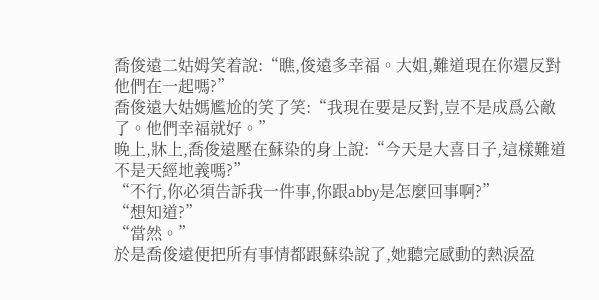喬俊遠二姑姆笑着說:“瞧,俊遠多幸福。大姐,難道現在你還反對他們在一起嗎?”
喬俊遠大姑媽尷尬的笑了笑:“我現在要是反對,豈不是成爲公敵了。他們幸福就好。”
晚上,牀上,喬俊遠壓在蘇染的身上說:“今天是大喜日子,這樣難道不是天經地義嗎?”
“不行,你必須告訴我一件事,你跟abby是怎麼回事啊?”
“想知道?”
“當然。”
於是喬俊遠便把所有事情都跟蘇染說了,她聽完感動的熱淚盈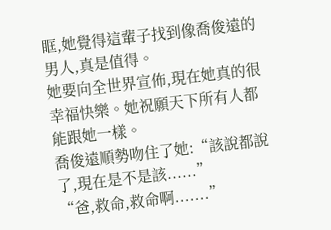眶,她覺得這輩子找到像喬俊遠的男人,真是值得。
她要向全世界宣佈,現在她真的很幸福快樂。她祝願天下所有人都能跟她一樣。
喬俊遠順勢吻住了她:“該說都說了,現在是不是該......”
“爸,救命,救命啊.......”